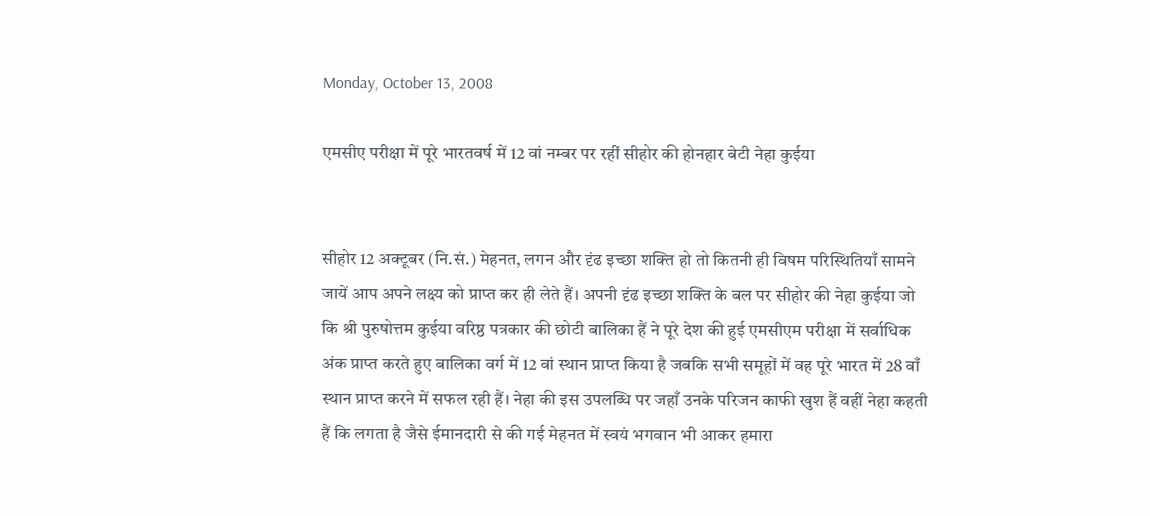Monday, October 13, 2008

एमसीए परीक्षा में पूरे भारतवर्ष में 12 वां नम्बर पर रहीं सीहोर की होनहार बेटी नेहा कुईया


सीहोर 12 अक्टूबर (नि.सं.) मेहनत, लगन और दृंढ इच्छा शक्ति हो तो कितनी ही विषम परिस्थितियाँ सामने जायें आप अपने लक्ष्य को प्राप्त कर ही लेते हैं। अपनी दृंढ इच्छा शक्ति के बल पर सीहोर की नेहा कुईया जो कि श्री पुरुषोत्तम कुईया वरिष्ठ पत्रकार की छोटी बालिका हैं ने पूरे देश की हुई एमसीएम परीक्षा में सर्वाधिक अंक प्राप्त करते हुए बालिका वर्ग में 12 वां स्थान प्राप्त किया है जबकि सभी समूहों में वह पूरे भारत में 28 वाँ स्थान प्राप्त करने में सफल रही हैं। नेहा की इस उपलब्धि पर जहाँ उनके परिजन काफी खुश हैं वहीं नेहा कहती हैं कि लगता है जैसे ईमानदारी से की गई मेहनत में स्वयं भगवान भी आकर हमारा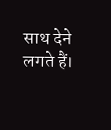साथ देने लगते हैं।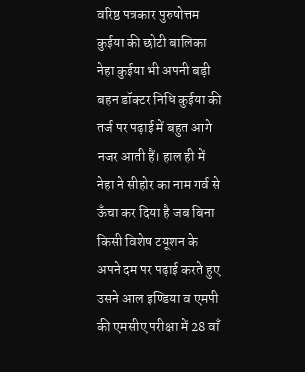वरिष्ठ पत्रकार पुरुषोत्तम कुईया की छोटी बालिका नेहा कुईया भी अपनी बड़ी बहन डॉक्टर निधि कुईया की तर्ज पर पढ़ाई में बहुत आगे नजर आती हैं। हाल ही में नेहा ने सीहोर का नाम गर्व से ऊँचा कर दिया है जब बिना किसी विशेष टयूशन के अपने दम पर पढ़ाई करते हुए उसने आल इण्डिया व एमपी की एमसीए परीक्षा में 28 वाँ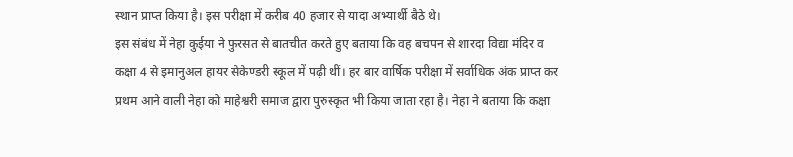स्थान प्राप्त किया है। इस परीक्षा में करीब 40 हजार से यादा अभ्यार्थी बैठे थे।
इस संबंध में नेहा कुईया ने फुरसत से बातचीत करते हुए बताया कि वह बचपन से शारदा विद्या मंदिर व कक्षा 4 से इमानुअल हायर सेकेण्डरी स्कूल में पढ़ी थीं। हर बार वार्षिक परीक्षा में सर्वाधिक अंक प्राप्त कर प्रथम आने वाली नेहा को माहेश्वरी समाज द्वारा पुरुस्कृत भी किया जाता रहा है। नेहा ने बताया कि कक्षा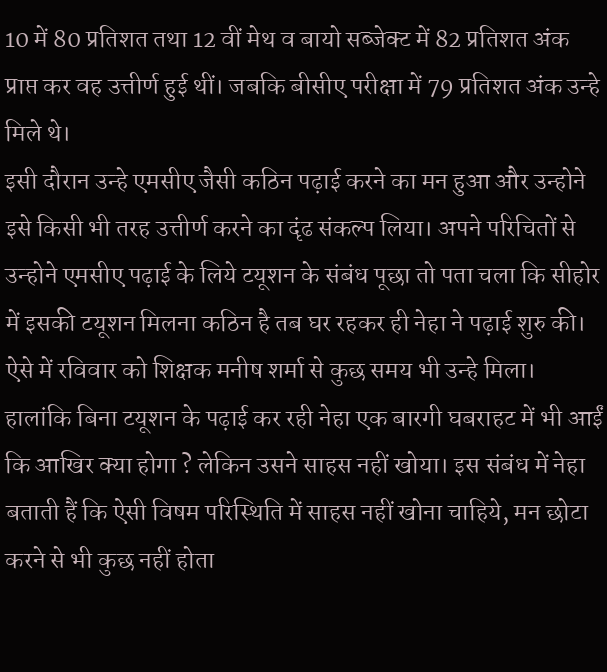10 में 80 प्रतिशत तथा 12 वीं मेथ व बायो सब्जेक्ट में 82 प्रतिशत अंक प्राप्त कर वह उत्तीर्ण हुई थीं। जबकि बीसीए परीक्षा में 79 प्रतिशत अंक उन्हे मिले थे।
इसी दौरान उन्हे एमसीए जैसी कठिन पढ़ाई करने का मन हुआ और उन्होने इसे किसी भी तरह उत्तीर्ण करने का दृंढ संकल्प लिया। अपने परिचितों से उन्होने एमसीए पढ़ाई के लिये टयूशन के संबंध पूछा तो पता चला कि सीहोर में इसकी टयूशन मिलना कठिन है तब घर रहकर ही नेहा ने पढ़ाई शुरु की। ऐसे में रविवार को शिक्षक मनीष शर्मा से कुछ समय भी उन्हे मिला। हालांकि बिना टयूशन के पढ़ाई कर रही नेहा एक बारगी घबराहट में भी आईं कि आखिर क्या होगा ? लेकिन उसने साहस नहीं खोया। इस संबंध में नेहा बताती हैं कि ऐसी विषम परिस्थिति में साहस नहीं खोना चाहिये, मन छोटा करने से भी कुछ नहीं होता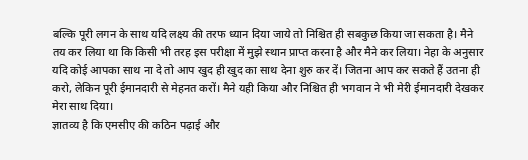बल्कि पूरी लगन के साथ यदि लक्ष्य की तरफ ध्यान दिया जाये तो निश्चित ही सबकुछ किया जा सकता है। मैने तय कर लिया था कि किसी भी तरह इस परीक्षा में मुझे स्थान प्राप्त करना है और मैने कर लिया। नेहा के अनुसार यदि कोई आपका साथ ना दे तो आप खुद ही खुद का साथ देना शुरु कर दें। जितना आप कर सकते हैं उतना ही करो, लेकिन पूरी ईमानदारी से मेहनत करों। मैने यही किया और निश्चित ही भगवान ने भी मेरी ईमानदारी देखकर मेरा साथ दिया।
ज्ञातव्य है कि एमसीए की कठिन पढ़ाई और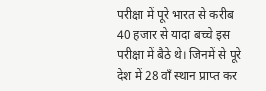परीक्षा में पूरे भारत से करीब 40 हजार से यादा बच्चे इस परीक्षा में बैठे थे। जिनमें से पूरे देश में 28 वाँ स्थान प्राप्त कर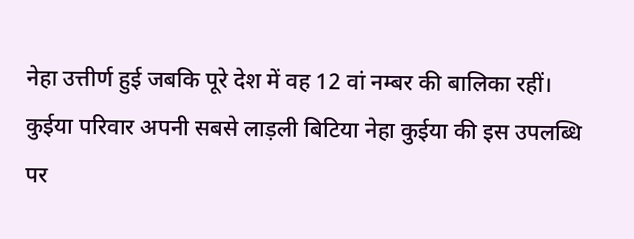नेहा उत्तीर्ण हुई जबकि पूरे देश में वह 12 वां नम्बर की बालिका रहीं।
कुईया परिवार अपनी सबसे लाड़ली बिटिया नेहा कुईया की इस उपलब्धि पर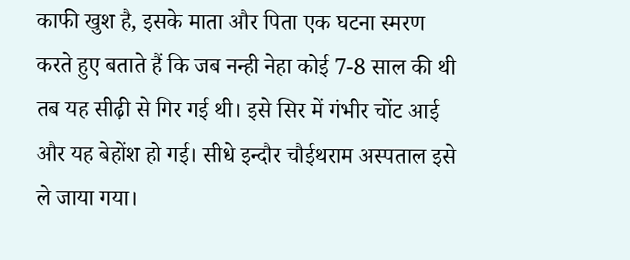काफी खुश है, इसके माता और पिता एक घटना स्मरण करते हुए बताते हैं कि जब नन्ही नेहा कोई 7-8 साल की थी तब यह सीढ़ी से गिर गई थी। इसे सिर में गंभीर चोंट आई और यह बेहोंश हो गई। सीधे इन्दौर चौईथराम अस्पताल इसे ले जाया गया।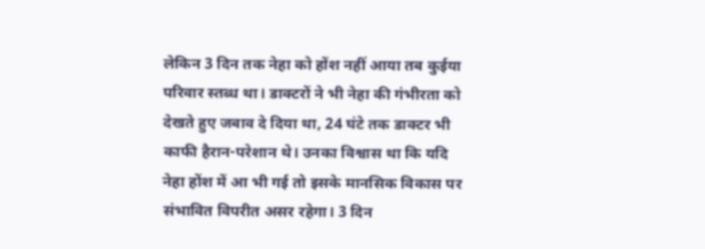लेकिन 3 दिन तक नेहा को होंश नहीं आया तब कुईया परिवार स्तब्ध था। डाक्टरों ने भी नेहा की गंभीरता को देखते हुए जबाव दे दिया था, 24 घंटे तक डाक्टर भी काफी हैरान-परेशान थे। उनका विश्वास था कि यदि नेहा होंश में आ भी गई तो इसके मानसिक विकास पर संभावित विपरीत असर रहेगा। 3 दिन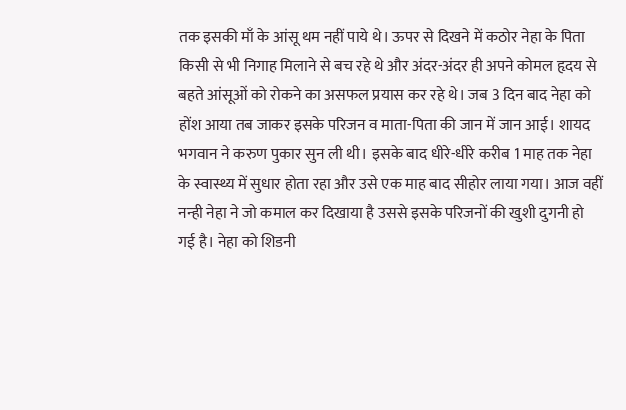तक इसकी माँ के आंसू थम नहीं पाये थे। ऊपर से दिखने में कठोर नेहा के पिता किसी से भी निगाह मिलाने से बच रहे थे और अंदर-अंदर ही अपने कोमल हृदय से बहते आंसूओं को रोकने का असफल प्रयास कर रहे थे। जब 3 दिन बाद नेहा को होंश आया तब जाकर इसके परिजन व माता-पिता की जान में जान आई। शायद भगवान ने करुण पुकार सुन ली थी। इसके बाद धीरे-धीरे करीब 1 माह तक नेहा के स्वास्थ्य में सुधार होता रहा और उसे एक माह बाद सीहोर लाया गया। आज वहीं नन्ही नेहा ने जो कमाल कर दिखाया है उससे इसके परिजनों की खुशी दुगनी हो गई है। नेहा को शिडनी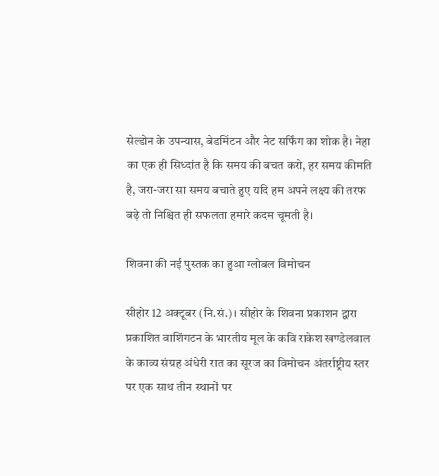सेल्डोन के उपन्यास, बेडमिंटन और नेट सर्फिंग का शोक है। नेहा का एक ही सिध्दांत है कि समय की बचत करो, हर समय कीमति है, जरा-जरा सा समय बचाते हुए यदि हम अपने लक्ष्य की तरफ बढ़े तो निश्चित ही सफलता हमारे कदम चूमती है।

शिवना की नई पुस्तक का हुआ ग्लोबल विमोचन

सीहोर 12 अक्टूबर (नि.सं.)। सीहोर के शिवना प्रकाशन द्वारा प्रकाशित वाशिंगटन के भारतीय मूल के कवि राकेश खण्डेलवाल के काव्य संग्रह अंधेरी रात का सूरज का विमोचन अंतर्राष्ट्रीय स्तर पर एक साथ तीन स्थानों पर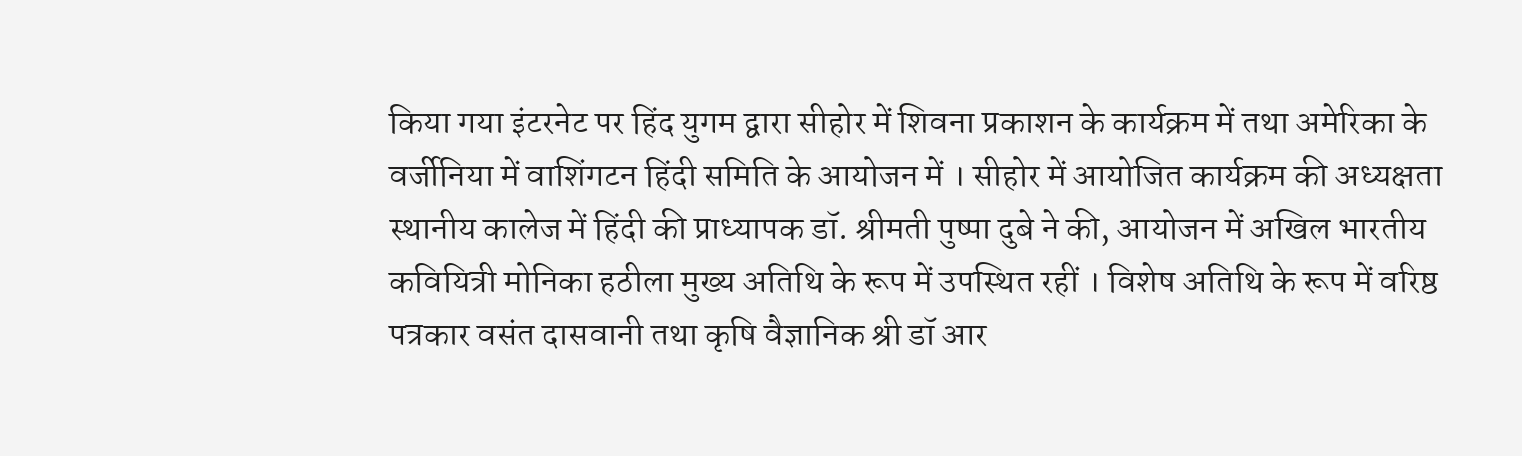किया गया इंटरनेट पर हिंद युगम द्वारा सीहोर में शिवना प्रकाशन के कार्यक्रम में तथा अमेरिका के वर्जीनिया में वाशिंगटन हिंदी समिति के आयोजन में । सीहोर में आयोजित कार्यक्रम की अध्यक्षता स्थानीय कालेज में हिंदी की प्राध्यापक डॉ. श्रीमती पुष्पा दुबे ने की, आयोजन में अखिल भारतीय कवियित्री मोनिका हठीला मुख्य अतिथि के रूप में उपस्थित रहीं । विशेष अतिथि के रूप में वरिष्ठ पत्रकार वसंत दासवानी तथा कृषि वैज्ञानिक श्री डॉ आर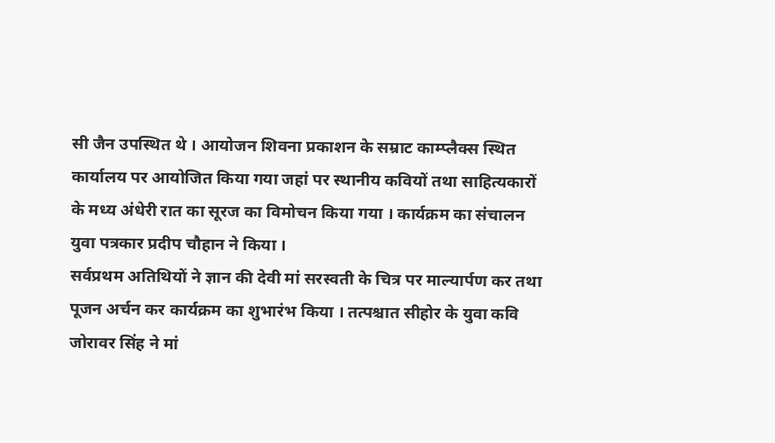सी जैन उपस्थित थे । आयोजन शिवना प्रकाशन के सम्राट काम्प्लैक्स स्थित कार्यालय पर आयोजित किया गया जहां पर स्थानीय कवियों तथा साहित्यकारों के मध्य अंधेरी रात का सूरज का विमोचन किया गया । कार्यक्रम का संचालन युवा पत्रकार प्रदीप चौहान ने किया ।
सर्वप्रथम अतिथियों ने ज्ञान की देवी मां सरस्वती के चित्र पर माल्यार्पण कर तथा पूजन अर्चन कर कार्यक्रम का शुभारंभ किया । तत्पश्चात सीहोर के युवा कवि जोरावर सिंह ने मां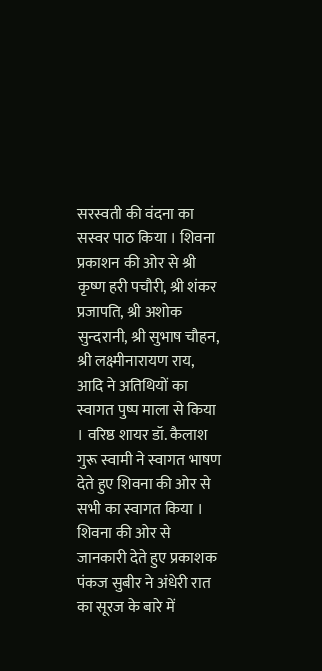सरस्वती की वंदना का सस्वर पाठ किया । शिवना प्रकाशन की ओर से श्री कृष्ण हरी पचौरी, श्री शंकर प्रजापति, श्री अशोक सुन्दरानी, श्री सुभाष चौहन, श्री लक्ष्मीनारायण राय, आदि ने अतिथियों का स्वागत पुष्प माला से किया । वरिष्ठ शायर डॉ. कैलाश गुरू स्वामी ने स्वागत भाषण देते हुए शिवना की ओर से सभी का स्वागत किया । शिवना की ओर से जानकारी देते हुए प्रकाशक पंकज सुबीर ने अंधेरी रात का सूरज के बारे में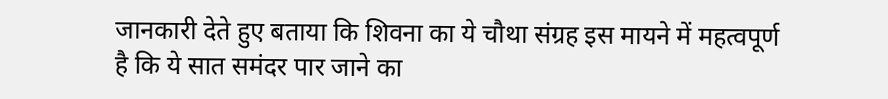जानकारी देते हुए बताया कि शिवना का ये चौथा संग्रह इस मायने में महत्वपूर्ण है कि ये सात समंदर पार जाने का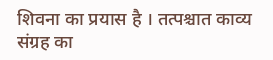शिवना का प्रयास है । तत्पश्चात काव्य संग्रह का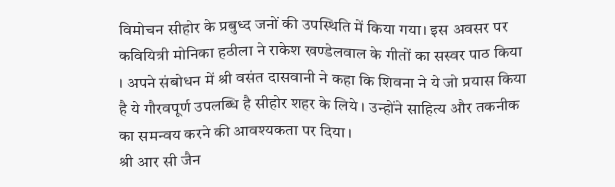विमोचन सीहोर के प्रबुध्द जनों की उपस्थिति में किया गया। इस अवसर पर कवियित्री मोनिका हठीला ने राकेश खण्डेलवाल के गीतों का सस्वर पाठ किया । अपने संबोधन में श्री वसंत दासवानी ने कहा कि शिवना ने ये जो प्रयास किया है ये गौरवपूर्ण उपलब्धि है सीहोर शहर के लिये । उन्होंने साहित्य और तकनीक का समन्वय करने की आवश्यकता पर दिया ।
श्री आर सी जैन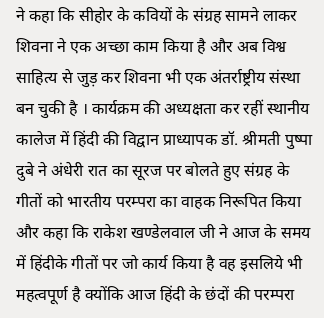ने कहा कि सीहोर के कवियों के संग्रह सामने लाकर शिवना ने एक अच्छा काम किया है और अब विश्व साहित्य से जुड़ कर शिवना भी एक अंतर्राष्ट्रीय संस्था बन चुकी है । कार्यक्रम की अध्यक्षता कर रहीं स्थानीय कालेज में हिंदी की विद्वान प्राध्यापक डॉ. श्रीमती पुष्पा दुबे ने अंधेरी रात का सूरज पर बोलते हुए संग्रह के गीतों को भारतीय परम्परा का वाहक निरूपित किया और कहा कि राकेश खण्डेलवाल जी ने आज के समय में हिंदीके गीतों पर जो कार्य किया है वह इसलिये भी महत्वपूर्ण है क्योंकि आज हिंदी के छंदों की परम्परा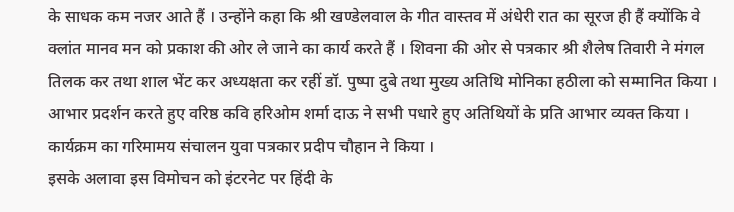के साधक कम नजर आते हैं । उन्होंने कहा कि श्री खण्डेलवाल के गीत वास्तव में अंधेरी रात का सूरज ही हैं क्योंकि वे क्लांत मानव मन को प्रकाश की ओर ले जाने का कार्य करते हैं । शिवना की ओर से पत्रकार श्री शैलेष तिवारी ने मंगल तिलक कर तथा शाल भेंट कर अध्यक्षता कर रहीं डॉ. पुष्पा दुबे तथा मुख्य अतिथि मोनिका हठीला को सम्मानित किया । आभार प्रदर्शन करते हुए वरिष्ठ कवि हरिओम शर्मा दाऊ ने सभी पधारे हुए अतिथियों के प्रति आभार व्यक्त किया । कार्यक्रम का गरिमामय संचालन युवा पत्रकार प्रदीप चौहान ने किया ।
इसके अलावा इस विमोचन को इंटरनेट पर हिंदी के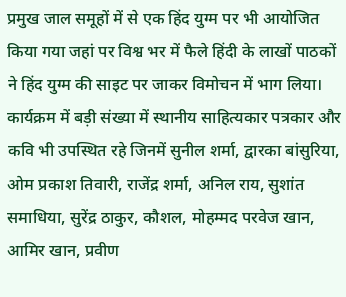प्रमुख जाल समूहों में से एक हिंद युग्म पर भी आयोजित किया गया जहां पर विश्व भर में फैले हिंदी के लाखों पाठकों ने हिंद युग्म की साइट पर जाकर विमोचन में भाग लिया। कार्यक्रम में बड़ी संख्या में स्थानीय साहित्यकार पत्रकार और कवि भी उपस्थित रहे जिनमें सुनील शर्मा, द्वारका बांसुरिया, ओम प्रकाश तिवारी, राजेंद्र शर्मा, अनिल राय, सुशांत समाधिया, सुरेंद्र ठाकुर, कौशल, मोहम्मद परवेज खान, आमिर खान, प्रवीण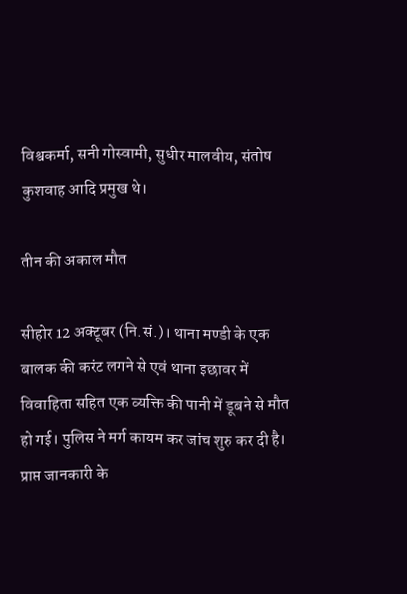विश्वकर्मा, सनी गोस्वामी, सुधीर मालवीय, संतोष कुशवाह आदि प्रमुख थे।

तीन की अकाल मौत

सीहोर 12 अक्टूबर (नि.सं.)। थाना मण्डी के एक बालक की करंट लगने से एवं थाना इछावर में विवाहिता सहित एक व्यक्ति की पानी में डूबने से मौत हो गई। पुलिस ने मर्ग कायम कर जांच शुरु कर दी है।
प्राप्त जानकारी के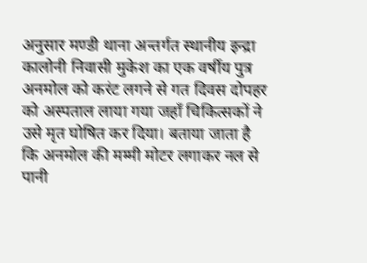अनुसार मण्डी थाना अन्तर्गत स्थानीय इन्द्रा कालोनी निवासी मुकेश का एक वर्षीय पुत्र अनमोल को करंट लगने से गत दिवस दोपहर को अस्पताल लाया गया जहाँ चिकित्सकों ने उसे मृत घोषित कर दिया। बताया जाता है कि अनमोल की मम्मी मोटर लगाकर नल से पानी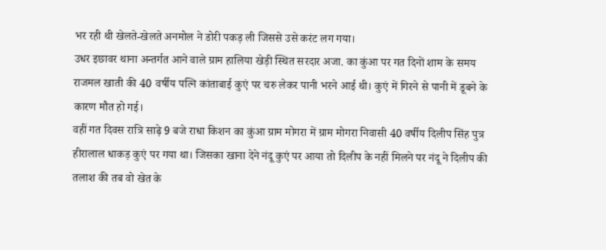भर रही थी खेलते-खेलते अनमोल ने डोरी पकड़ ली जिससे उसे करंट लग गया।
उधर इछावर थाना अन्तर्गत आने वाले ग्राम हालिया खेड़ी स्थित सरदार अजा. का कुंआ पर गत दिनों शाम के समय राजमल खाती की 40 वर्षीय पत्नि कांताबाई कुएं पर चरु लेकर पानी भरने आई थी। कुएं में गिरने से पानी में डूबने के कारण मौत हो गई।
वहीं गत दिवस रात्रि साढ़े 9 बजे राधा किशन का कुंआ ग्राम मोगरा में ग्राम मोगरा निवासी 40 वर्षीय दिलीप सिंह पुत्र हीरालाल धाकड़ कुएं पर गया था। जिसका खाना देने नंदू कुएं पर आया तो दिलीप के नहीं मिलने पर नंदू ने दिलीप की तलाश की तब वो खेत के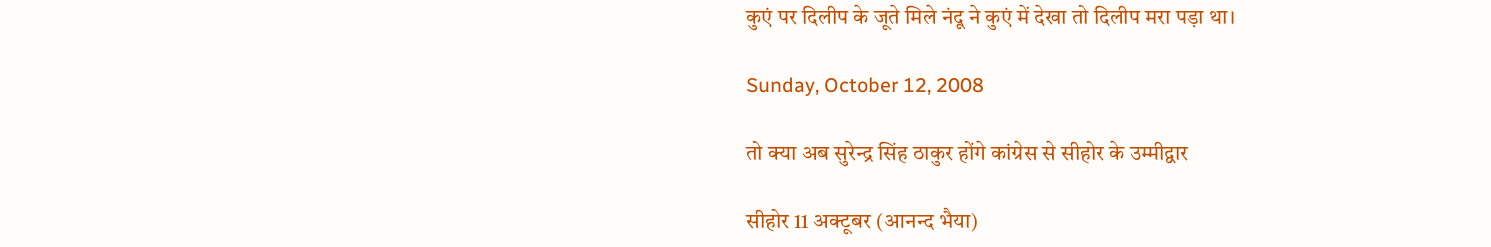कुएं पर दिलीप के जूते मिले नंदू ने कुएं में देखा तो दिलीप मरा पड़ा था।

Sunday, October 12, 2008

तो क्या अब सुरेन्द्र सिंह ठाकुर होंगे कांग्रेस से सीहोर के उम्मीद्वार

सीहोर 11 अक्टूबर (आनन्द भैया)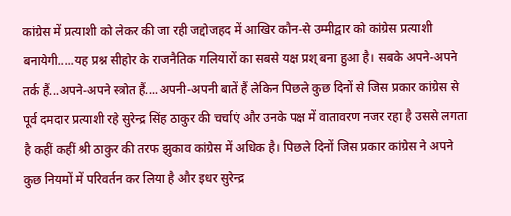कांग्रेस में प्रत्याशी को लेकर की जा रही जद्दोजहद में आखिर कौन-से उम्मीद्वार को कांग्रेस प्रत्याशी बनायेगी.....यह प्रश्न सीहोर के राजनैतिक गलियारों का सबसे यक्ष प्रश् बना हुआ है। सबके अपने-अपने तर्क हैं...अपने-अपने स्त्रोत हैं....अपनी-अपनी बातें हैं लेकिन पिछले कुछ दिनों से जिस प्रकार कांग्रेस से पूर्व दमदार प्रत्याशी रहे सुरेन्द्र सिंह ठाकुर की चर्चाएं और उनके पक्ष में वातावरण नजर रहा है उससे लगता है कहीं कहीं श्री ठाकुर की तरफ झुकाव कांग्रेस में अधिक है। पिछले दिनों जिस प्रकार कांग्रेस ने अपने कुछ नियमों में परिवर्तन कर लिया है और इधर सुरेन्द्र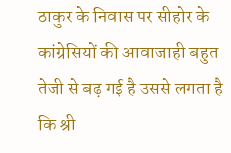ठाकुर के निवास पर सीहोर के कांग्रेसियों की आवाजाही बहुत तेजी से बढ़ गई है उससे लगता है कि श्री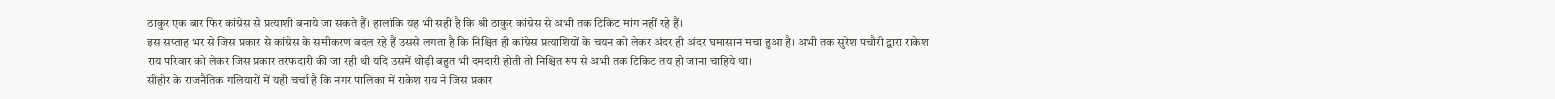ठाकुर एक बार फिर कांग्रेस से प्रत्याशी बनाये जा सकते हैं। हालांकि यह भी सही है कि श्री ठाकुर कांग्रेस से अभी तक टिकिट मांग नहीं रहे हैं।
इस सप्ताह भर से जिस प्रकार से कांग्रेस के समीकरण बदल रहे हैं उससे लगता है कि निश्चित ही कांग्रेस प्रत्याशियों के चयन को लेकर अंदर ही अंदर घमासान मचा हुआ है। अभी तक सुरेश पचौरी द्वारा राकेश राय परिवार को लेकर जिस प्रकार तरफदारी की जा रही थी यदि उसमें थोड़ी बहुत भी दमदारी होती तो निश्चित रुप से अभी तक टिकिट तय हो जाना चाहिये था।
सीहोर के राजनैतिक गलियारों में यही चर्चा है कि नगर पालिका में राकेश राय ने जिस प्रकार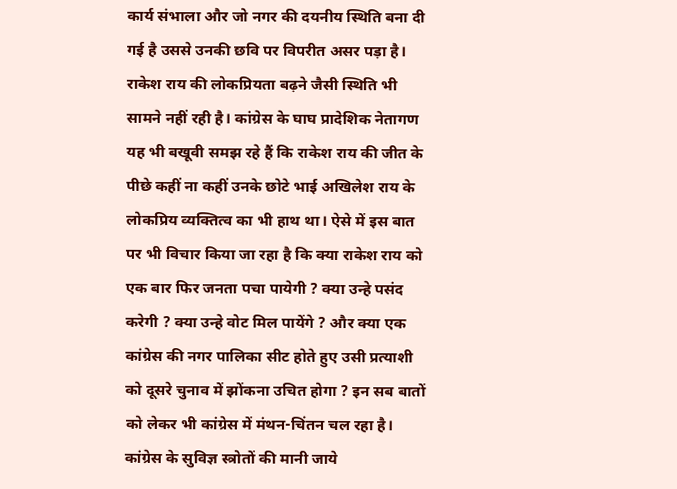कार्य संभाला और जो नगर की दयनीय स्थिति बना दी गई है उससे उनकी छवि पर विपरीत असर पड़ा है। राकेश राय की लोकप्रियता बढ़ने जैसी स्थिति भी सामने नहीं रही है। कांग्रेस के घाघ प्रादेशिक नेतागण यह भी बखूवी समझ रहे हैं कि राकेश राय की जीत के पीछे कहीं ना कहीं उनके छोटे भाई अखिलेश राय के लोकप्रिय व्यक्तित्व का भी हाथ था। ऐसे में इस बात पर भी विचार किया जा रहा है कि क्या राकेश राय को एक बार फिर जनता पचा पायेगी ? क्या उन्हे पसंद करेगी ? क्या उन्हे वोट मिल पायेंगे ? और क्या एक कांग्रेस की नगर पालिका सीट होते हुए उसी प्रत्याशी को दूसरे चुनाव में झोंकना उचित होगा ? इन सब बातों को लेकर भी कांग्रेस में मंथन-चिंतन चल रहा है।
कांग्रेस के सुविज्ञ स्त्रोतों की मानी जाये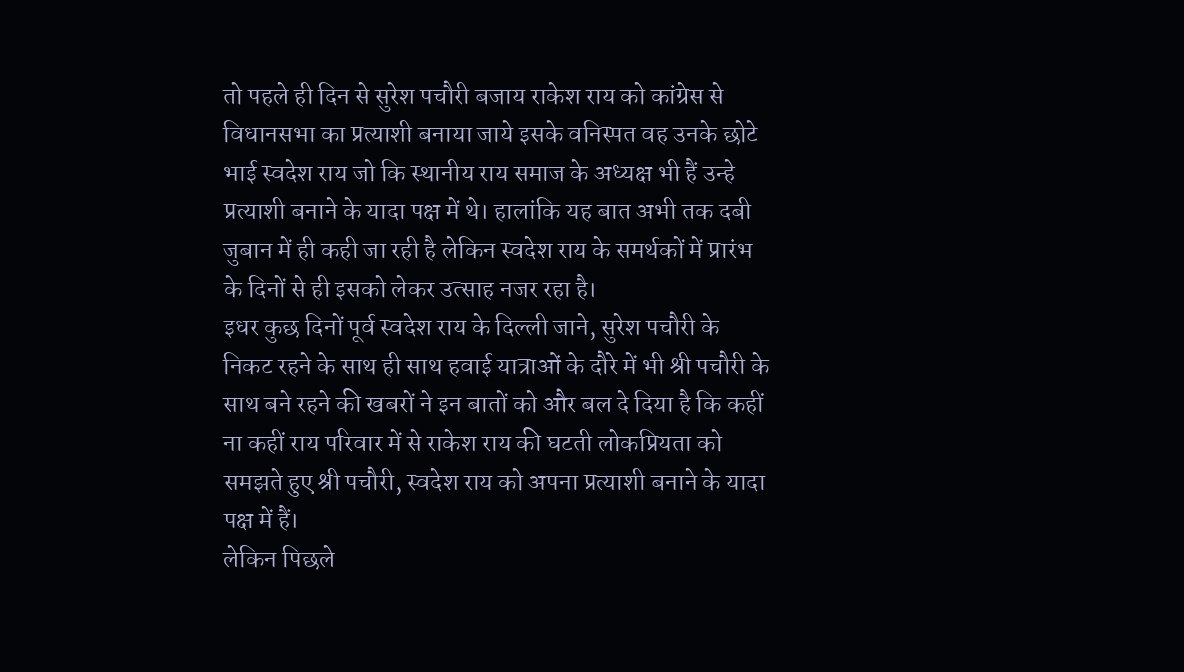तो पहले ही दिन से सुरेश पचौरी बजाय राकेश राय को कांग्रेस से विधानसभा का प्रत्याशी बनाया जाये इसके वनिस्पत वह उनके छोटे भाई स्वदेश राय जो कि स्थानीय राय समाज के अध्यक्ष भी हैं उन्हे प्रत्याशी बनाने के यादा पक्ष में थे। हालांकि यह बात अभी तक दबी जुबान में ही कही जा रही है लेकिन स्वदेश राय के समर्थकों में प्रारंभ के दिनों से ही इसको लेकर उत्साह नजर रहा है।
इधर कुछ दिनों पूर्व स्वदेश राय के दिल्ली जाने, सुरेश पचौरी के निकट रहने के साथ ही साथ हवाई यात्राओं के दौरे में भी श्री पचौरी के साथ बने रहने की खबरों ने इन बातों को और बल दे दिया है कि कहीं ना कहीं राय परिवार में से राकेश राय की घटती लोकप्रियता को समझते हुए श्री पचौरी, स्वदेश राय को अपना प्रत्याशी बनाने के यादा पक्ष में हैं।
लेकिन पिछले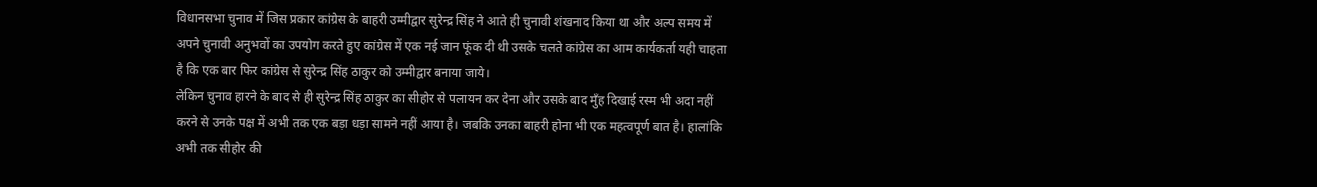विधानसभा चुनाव में जिस प्रकार कांग्रेस के बाहरी उम्मीद्वार सुरेन्द्र सिंह ने आते ही चुनावी शंखनाद किया था और अल्प समय में अपने चुनावी अनुभवों का उपयोग करते हुए कांग्रेस में एक नई जान फूंक दी थी उसके चलते कांग्रेस का आम कार्यकर्ता यही चाहता है कि एक बार फिर कांग्रेस से सुरेन्द्र सिंह ठाकुर को उम्मीद्वार बनाया जाये।
लेकिन चुनाव हारने के बाद से ही सुरेन्द्र सिंह ठाकुर का सीहोर से पलायन कर देना और उसके बाद मुँह दिखाई रस्म भी अदा नहीं करने से उनके पक्ष में अभी तक एक बड़ा धड़ा सामने नहीं आया है। जबकि उनका बाहरी होना भी एक महत्वपूर्ण बात है। हालांकि अभी तक सीहोर की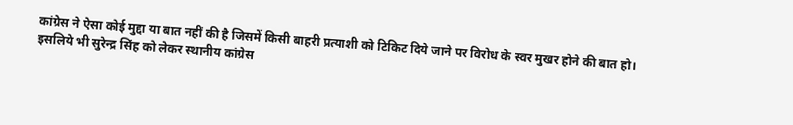कांग्रेस ने ऐसा कोई मुद्दा या बात नहीं की है जिसमें किसी बाहरी प्रत्याशी को टिकिट दिये जाने पर विरोध के स्वर मुखर होने की बात हो।
इसलिये भी सुरेन्द्र सिंह को लेकर स्थानीय कांग्रेस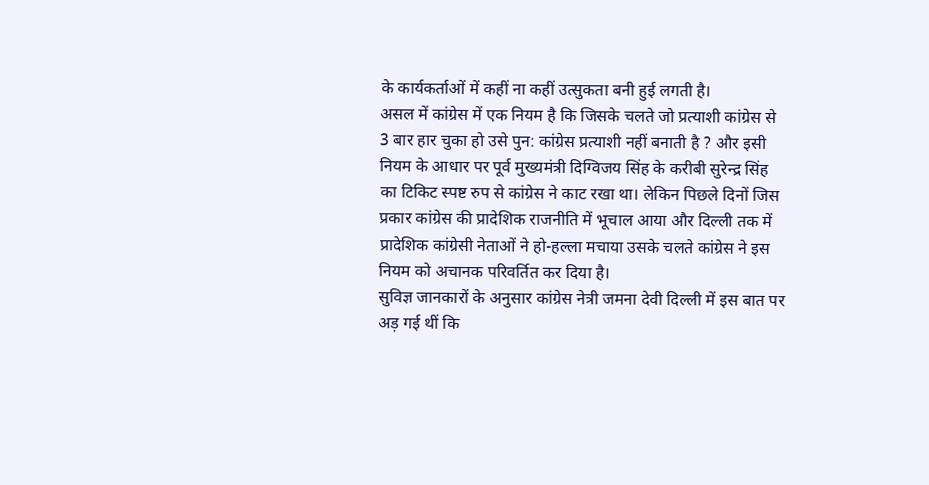के कार्यकर्ताओं में कहीं ना कहीं उत्सुकता बनी हुई लगती है।
असल में कांग्रेस में एक नियम है कि जिसके चलते जो प्रत्याशी कांग्रेस से 3 बार हार चुका हो उसे पुन: कांग्रेस प्रत्याशी नहीं बनाती है ? और इसी नियम के आधार पर पूर्व मुख्यमंत्री दिग्विजय सिंह के करीबी सुरेन्द्र सिंह का टिकिट स्पष्ट रुप से कांग्रेस ने काट रखा था। लेकिन पिछले दिनों जिस प्रकार कांग्रेस की प्रादेशिक राजनीति में भूचाल आया और दिल्ली तक में प्रादेशिक कांग्रेसी नेताओं ने हो-हल्ला मचाया उसके चलते कांग्रेस ने इस नियम को अचानक परिवर्तित कर दिया है।
सुविज्ञ जानकारों के अनुसार कांग्रेस नेत्री जमना देवी दिल्ली में इस बात पर अड़ गई थीं कि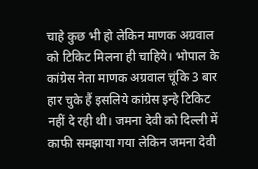चाहे कुछ भी हो लेकिन माणक अग्रवाल को टिकिट मिलना ही चाहिये। भोपाल के कांग्रेस नेता माणक अग्रवाल चूंकि 3 बार हार चुके हैं इसलिये कांग्रेस इन्हे टिकिट नहीं दे रही थी। जमना देवी को दिल्ली में काफी समझाया गया लेकिन जमना देवी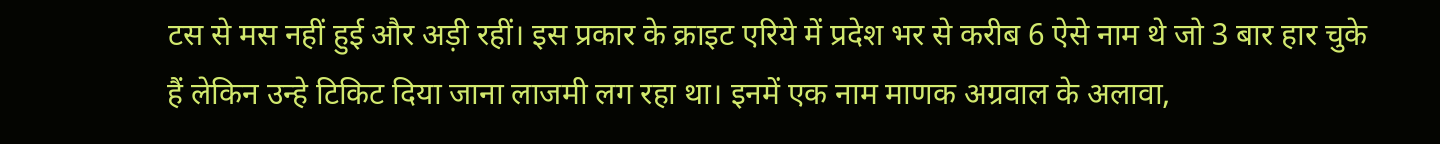टस से मस नहीं हुई और अड़ी रहीं। इस प्रकार के क्राइट एरिये में प्रदेश भर से करीब 6 ऐसे नाम थे जो 3 बार हार चुके हैं लेकिन उन्हे टिकिट दिया जाना लाजमी लग रहा था। इनमें एक नाम माणक अग्रवाल के अलावा,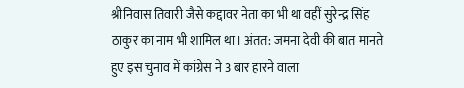श्रीनिवास तिवारी जैसे कद्दावर नेता का भी था वहीं सुरेन्द्र सिंह ठाकुर का नाम भी शामिल था। अंतत: जमना देवी की बात मानते हुए इस चुनाव में कांग्रेस ने 3 बार हारने वाला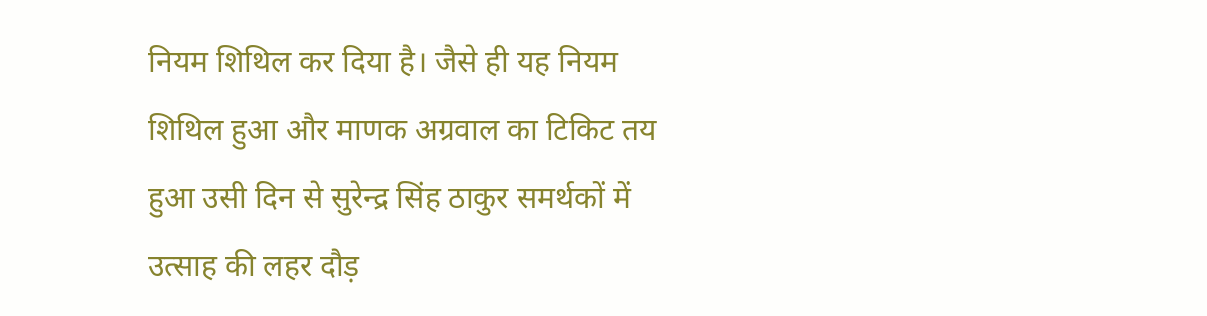नियम शिथिल कर दिया है। जैसे ही यह नियम शिथिल हुआ और माणक अग्रवाल का टिकिट तय हुआ उसी दिन से सुरेन्द्र सिंह ठाकुर समर्थकों में उत्साह की लहर दौड़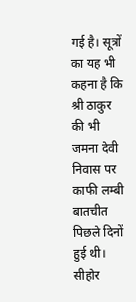गई है। सूत्रों का यह भी कहना है कि श्री ठाकुर की भी जमना देवी निवास पर काफी लम्बी बातचीत पिछले दिनों हुई थी।
सीहोर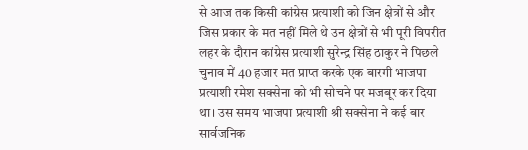से आज तक किसी कांग्रेस प्रत्याशी को जिन क्षेत्रों से और जिस प्रकार के मत नहीं मिले थे उन क्षेत्रों से भी पूरी विपरीत लहर के दौरान कांग्रेस प्रत्याशी सुरेन्द्र सिंह ठाकुर ने पिछले चुनाव में 40 हजार मत प्राप्त करके एक बारगी भाजपा प्रत्याशी रमेश सक्सेना को भी सोचने पर मजबूर कर दिया था। उस समय भाजपा प्रत्याशी श्री सक्सेना ने कई बार सार्वजनिक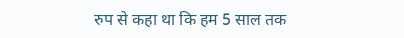रुप से कहा था कि हम 5 साल तक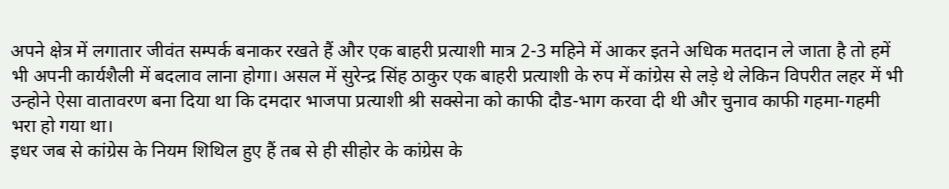अपने क्षेत्र में लगातार जीवंत सम्पर्क बनाकर रखते हैं और एक बाहरी प्रत्याशी मात्र 2-3 महिने में आकर इतने अधिक मतदान ले जाता है तो हमें भी अपनी कार्यशैली में बदलाव लाना होगा। असल में सुरेन्द्र सिंह ठाकुर एक बाहरी प्रत्याशी के रुप में कांग्रेस से लड़े थे लेकिन विपरीत लहर में भी उन्होने ऐसा वातावरण बना दिया था कि दमदार भाजपा प्रत्याशी श्री सक्सेना को काफी दौड-भाग करवा दी थी और चुनाव काफी गहमा-गहमी भरा हो गया था।
इधर जब से कांग्रेस के नियम शिथिल हुए हैं तब से ही सीहोर के कांग्रेस के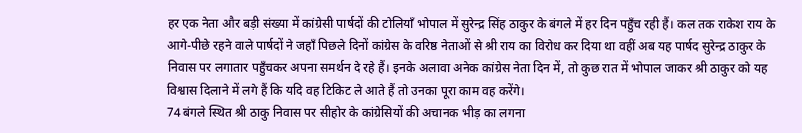हर एक नेता और बड़ी संख्या में कांग्रेसी पार्षदों की टोलियाँ भोपाल में सुरेन्द्र सिंह ठाकुर के बंगले में हर दिन पहुँच रही हैं। कल तक राकेश राय के आगे-पीछे रहने वाले पार्षदों ने जहाँ पिछले दिनों कांग्रेस के वरिष्ठ नेताओं से श्री राय का विरोध कर दिया था वहीं अब यह पार्षद सुरेन्द्र ठाकुर के निवास पर लगातार पहुँचकर अपना समर्थन दे रहे हैं। इनके अलावा अनेक कांग्रेस नेता दिन में, तो कुछ रात में भोपाल जाकर श्री ठाकुर को यह विश्वास दिलाने में लगे हैं कि यदि वह टिकिट ले आते हैं तो उनका पूरा काम वह करेंगे।
74 बंगले स्थित श्री ठाकु निवास पर सीहोर के कांग्रेसियों की अचानक भीड़ का लगना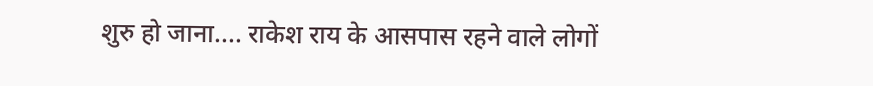शुरु हो जाना.... राकेश राय के आसपास रहने वाले लोगों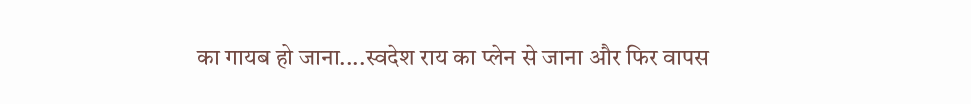का गायब हो जाना....स्वदेश राय का प्लेन से जाना और फिर वापस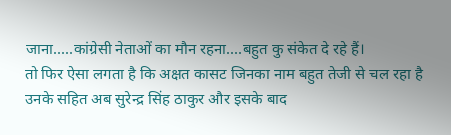जाना.....कांग्रेसी नेताओं का मौन रहना....बहुत कु संकेत दे रहे हैं।
तो फिर ऐसा लगता है कि अक्षत कासट जिनका नाम बहुत तेजी से चल रहा है उनके सहित अब सुरेन्द्र सिंह ठाकुर और इसके बाद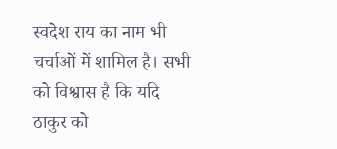स्वदेश राय का नाम भी चर्चाओं में शामिल है। सभी को विश्वास है कि यदि ठाकुर को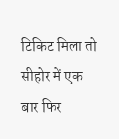टिकिट मिला तो सीहोर में एक बार फिर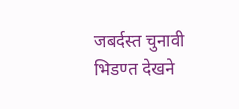जबर्दस्त चुनावी भिडण्त देखने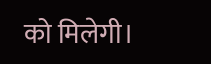को मिलेगी।